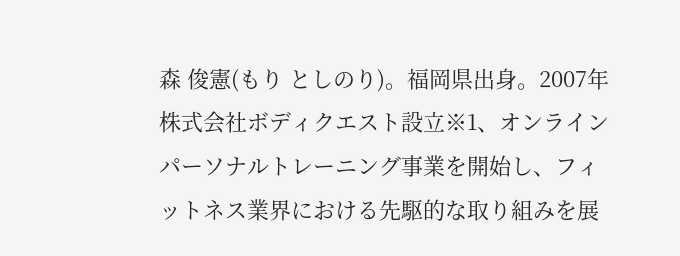森 俊憲(もり としのり)。福岡県出身。2007年
株式会社ボディクエスト設立※1、オンラインパーソナルトレーニング事業を開始し、フィットネス業界における先駆的な取り組みを展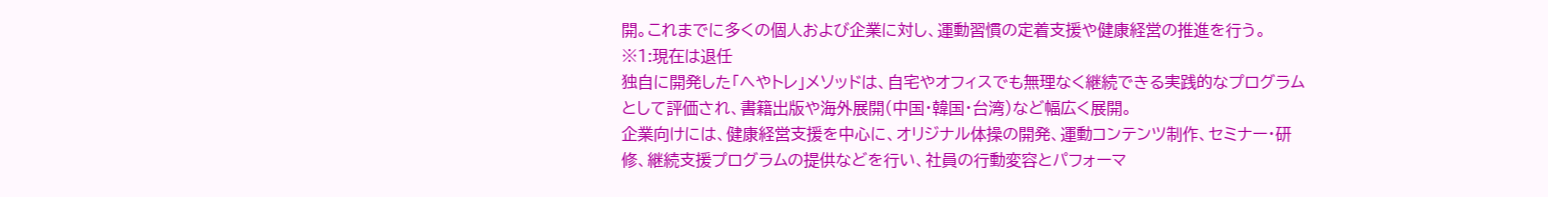開。これまでに多くの個人および企業に対し、運動習慣の定着支援や健康経営の推進を行う。
※1:現在は退任
独自に開発した「へやトレ」メソッドは、自宅やオフィスでも無理なく継続できる実践的なプログラムとして評価され、書籍出版や海外展開(中国・韓国・台湾)など幅広く展開。
企業向けには、健康経営支援を中心に、オリジナル体操の開発、運動コンテンツ制作、セミナー・研修、継続支援プログラムの提供などを行い、社員の行動変容とパフォーマ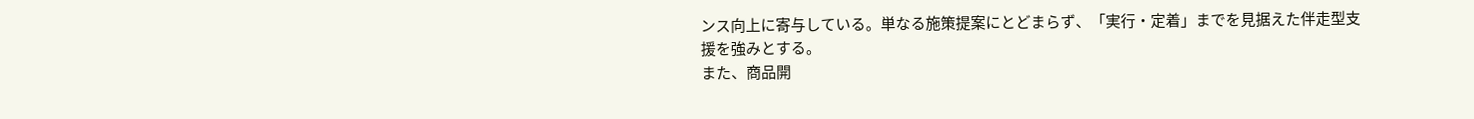ンス向上に寄与している。単なる施策提案にとどまらず、「実行・定着」までを見据えた伴走型支援を強みとする。
また、商品開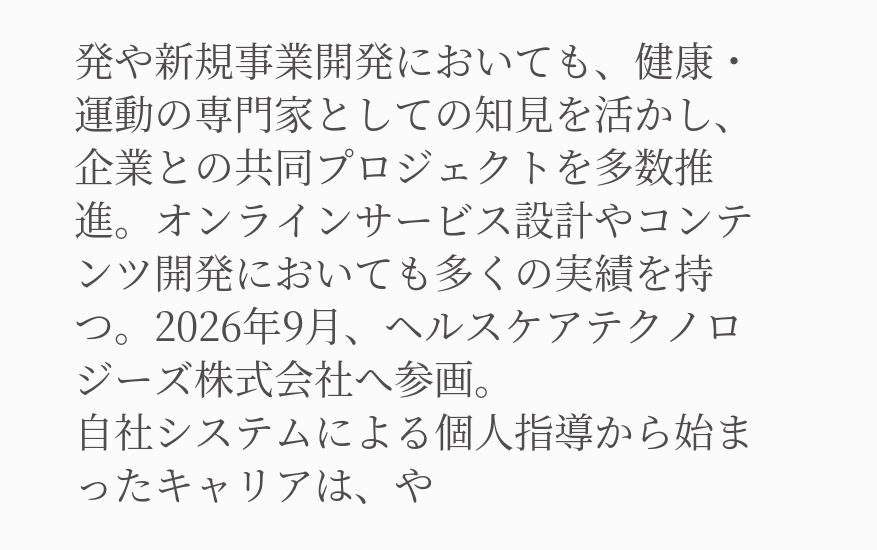発や新規事業開発においても、健康・運動の専門家としての知見を活かし、企業との共同プロジェクトを多数推進。オンラインサービス設計やコンテンツ開発においても多くの実績を持つ。2026年9月、ヘルスケアテクノロジーズ株式会社へ参画。
自社システムによる個人指導から始まったキャリアは、や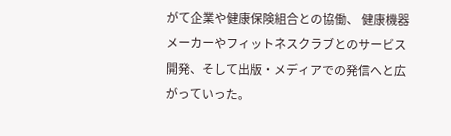がて企業や健康保険組合との協働、 健康機器メーカーやフィットネスクラブとのサービス開発、そして出版・メディアでの発信へと広がっていった。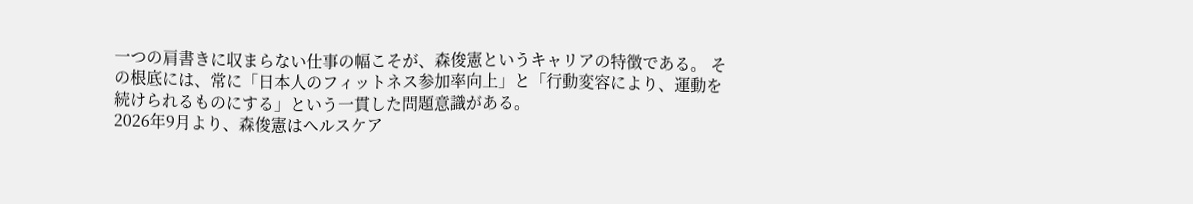一つの肩書きに収まらない仕事の幅こそが、森俊憲というキャリアの特徴である。 その根底には、常に「日本人のフィットネス参加率向上」と「行動変容により、運動を続けられるものにする」という一貫した問題意識がある。
2026年9月より、森俊憲はヘルスケア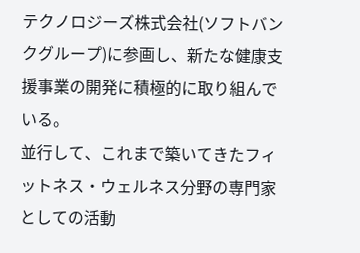テクノロジーズ株式会社(ソフトバンクグループ)に参画し、新たな健康支援事業の開発に積極的に取り組んでいる。
並行して、これまで築いてきたフィットネス・ウェルネス分野の専門家としての活動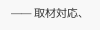—— 取材対応、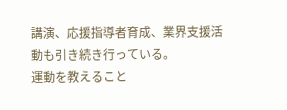講演、応援指導者育成、業界支援活動も引き続き行っている。
運動を教えること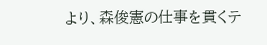より、森俊憲の仕事を貫くテ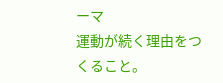ーマ
運動が続く理由をつくること。